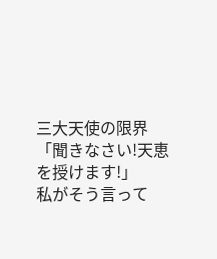三大天使の限界
「聞きなさい!天恵を授けます!」
私がそう言って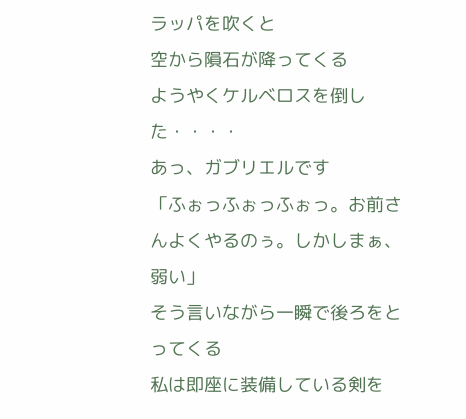ラッパを吹くと
空から隕石が降ってくる
ようやくケルベロスを倒した・・・・
あっ、ガブリエルです
「ふぉっふぉっふぉっ。お前さんよくやるのぅ。しかしまぁ、弱い」
そう言いながら一瞬で後ろをとってくる
私は即座に装備している剣を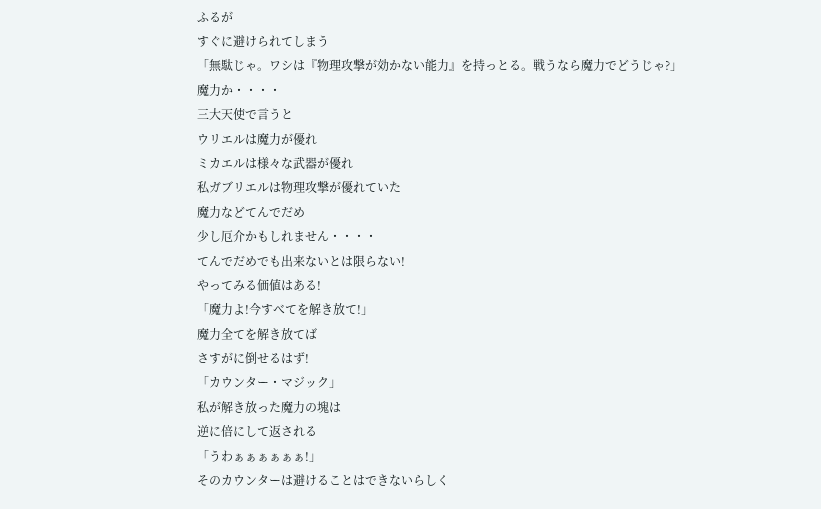ふるが
すぐに避けられてしまう
「無駄じゃ。ワシは『物理攻撃が効かない能力』を持っとる。戦うなら魔力でどうじゃ?」
魔力か・・・・
三大天使で言うと
ウリエルは魔力が優れ
ミカエルは様々な武器が優れ
私ガブリエルは物理攻撃が優れていた
魔力などてんでだめ
少し厄介かもしれません・・・・
てんでだめでも出来ないとは限らない!
やってみる価値はある!
「魔力よ!今すべてを解き放て!」
魔力全てを解き放てば
さすがに倒せるはず!
「カウンター・マジック」
私が解き放った魔力の塊は
逆に倍にして返される
「うわぁぁぁぁぁぁ!」
そのカウンターは避けることはできないらしく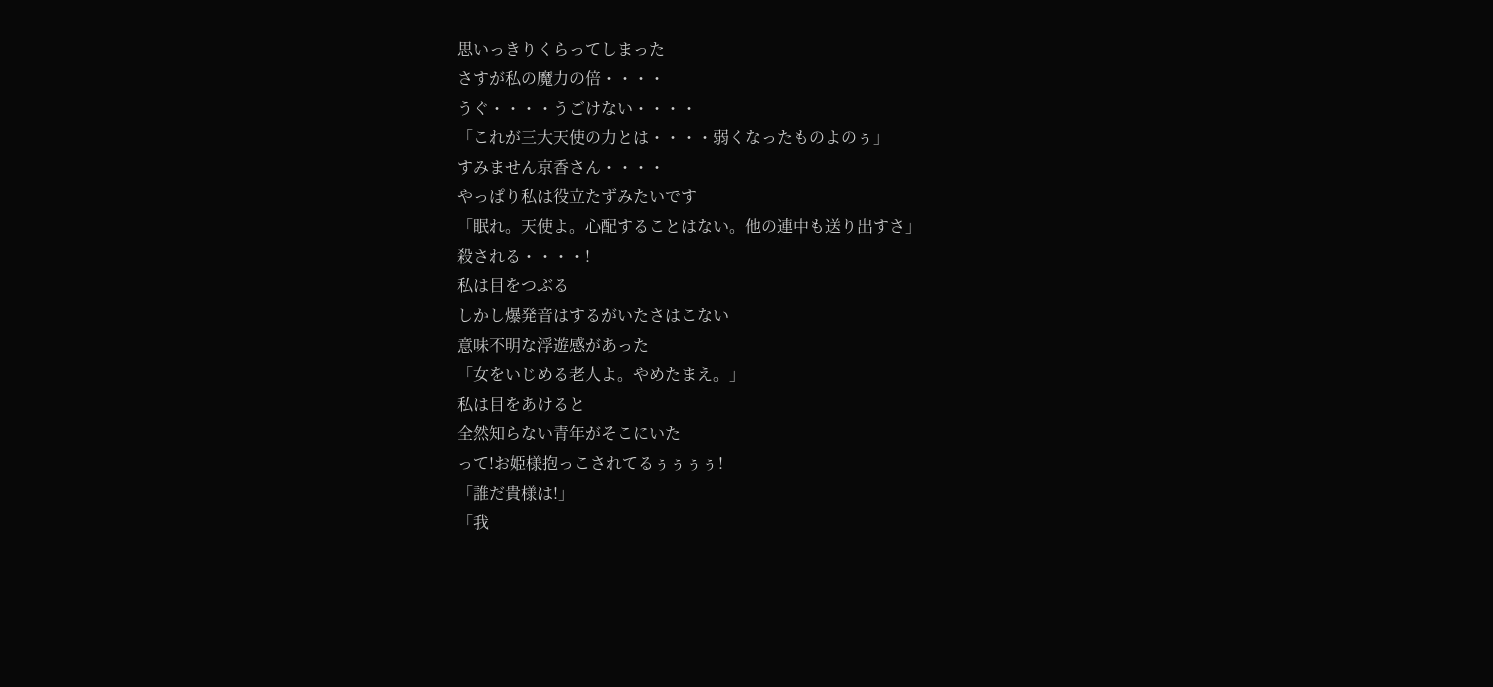思いっきりくらってしまった
さすが私の魔力の倍・・・・
うぐ・・・・うごけない・・・・
「これが三大天使の力とは・・・・弱くなったものよのぅ」
すみません京香さん・・・・
やっぱり私は役立たずみたいです
「眠れ。天使よ。心配することはない。他の連中も送り出すさ」
殺される・・・・!
私は目をつぶる
しかし爆発音はするがいたさはこない
意味不明な浮遊感があった
「女をいじめる老人よ。やめたまえ。」
私は目をあけると
全然知らない青年がそこにいた
って!お姫様抱っこされてるぅぅぅぅ!
「誰だ貴様は!」
「我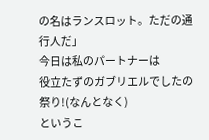の名はランスロット。ただの通行人だ」
今日は私のパートナーは
役立たずのガブリエルでしたの祭り!(なんとなく)
というこ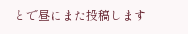とで昼にまた投稿します